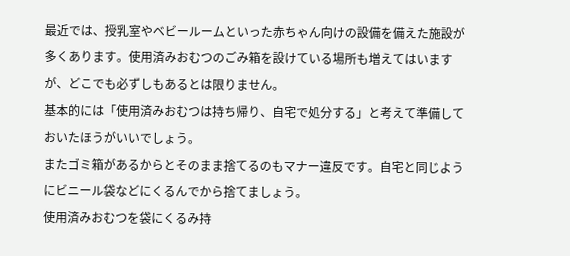最近では、授乳室やベビールームといった赤ちゃん向けの設備を備えた施設が多くあります。使用済みおむつのごみ箱を設けている場所も増えてはいますが、どこでも必ずしもあるとは限りません。
基本的には「使用済みおむつは持ち帰り、自宅で処分する」と考えて準備しておいたほうがいいでしょう。
またゴミ箱があるからとそのまま捨てるのもマナー違反です。自宅と同じようにビニール袋などにくるんでから捨てましょう。
使用済みおむつを袋にくるみ持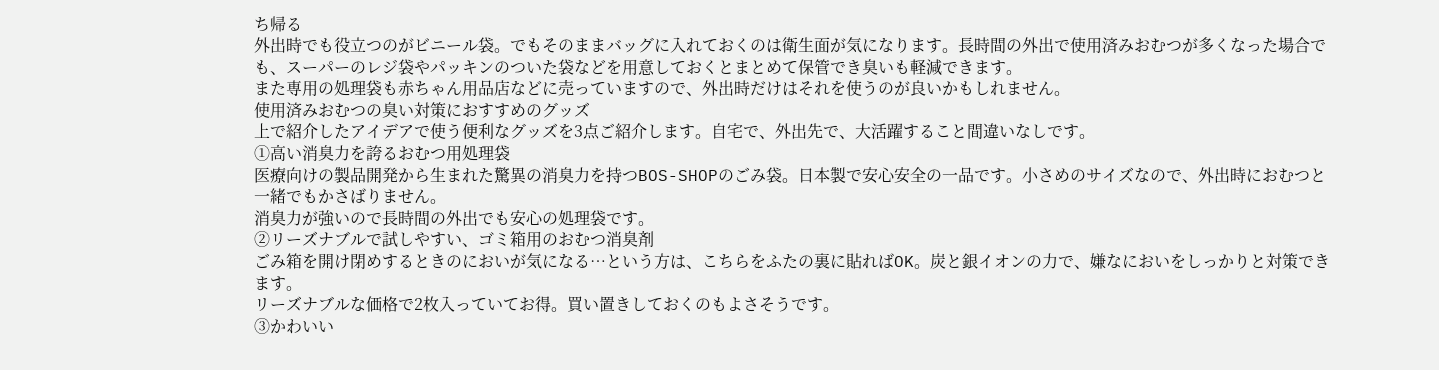ち帰る
外出時でも役立つのがビニール袋。でもそのままバッグに入れておくのは衛生面が気になります。長時間の外出で使用済みおむつが多くなった場合でも、スーパーのレジ袋やパッキンのついた袋などを用意しておくとまとめて保管でき臭いも軽減できます。
また専用の処理袋も赤ちゃん用品店などに売っていますので、外出時だけはそれを使うのが良いかもしれません。
使用済みおむつの臭い対策におすすめのグッズ
上で紹介したアイデアで使う便利なグッズを3点ご紹介します。自宅で、外出先で、大活躍すること間違いなしです。
①高い消臭力を誇るおむつ用処理袋
医療向けの製品開発から生まれた驚異の消臭力を持つBOS-SHOPのごみ袋。日本製で安心安全の一品です。小さめのサイズなので、外出時におむつと一緒でもかさばりません。
消臭力が強いので長時間の外出でも安心の処理袋です。
②リーズナブルで試しやすい、ゴミ箱用のおむつ消臭剤
ごみ箱を開け閉めするときのにおいが気になる…という方は、こちらをふたの裏に貼ればOK。炭と銀イオンの力で、嫌なにおいをしっかりと対策できます。
リーズナブルな価格で2枚入っていてお得。買い置きしておくのもよさそうです。
③かわいい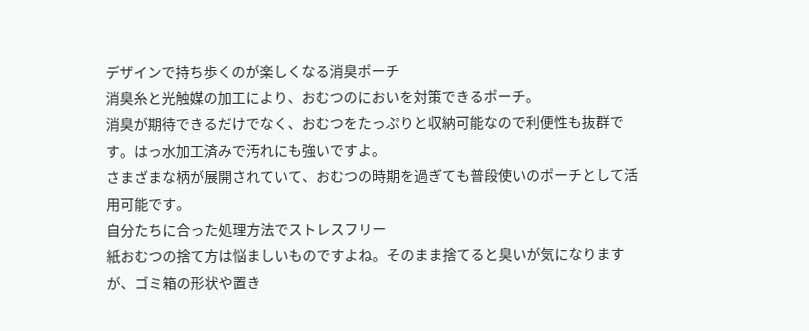デザインで持ち歩くのが楽しくなる消臭ポーチ
消臭糸と光触媒の加工により、おむつのにおいを対策できるポーチ。
消臭が期待できるだけでなく、おむつをたっぷりと収納可能なので利便性も抜群です。はっ水加工済みで汚れにも強いですよ。
さまざまな柄が展開されていて、おむつの時期を過ぎても普段使いのポーチとして活用可能です。
自分たちに合った処理方法でストレスフリー
紙おむつの捨て方は悩ましいものですよね。そのまま捨てると臭いが気になりますが、ゴミ箱の形状や置き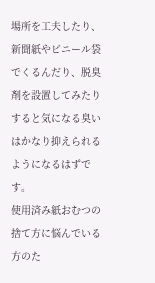場所を工夫したり、新聞紙やビニール袋でくるんだり、脱臭剤を設置してみたりすると気になる臭いはかなり抑えられるようになるはずです。
使用済み紙おむつの捨て方に悩んでいる方のた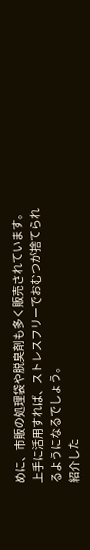めに、市販の処理袋や脱臭剤も多く販売されています。上手に活用すれば、ストレスフリーでおむつが捨てられるようになるでしょう。
紹介した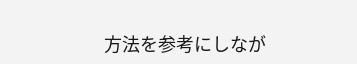方法を参考にしなが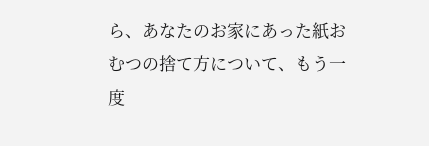ら、あなたのお家にあった紙おむつの捨て方について、もう一度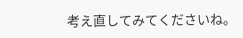考え直してみてくださいね。